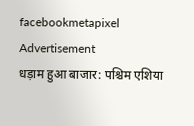facebookmetapixel
Advertisement
धड़ाम हुआ बाजार: पश्चिम एशिया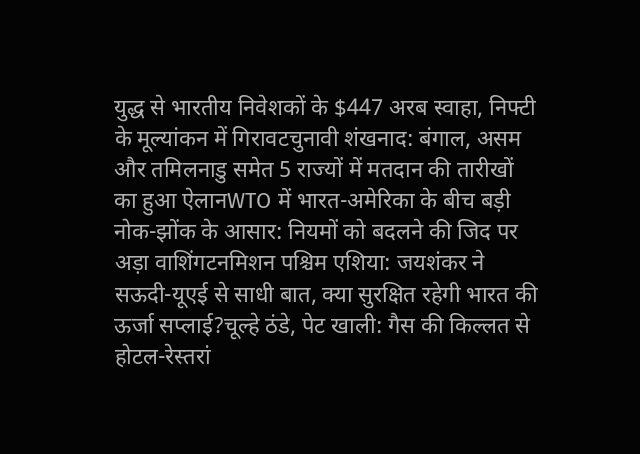युद्ध से भारतीय निवेशकों के $447 अरब स्वाहा, निफ्टी के मूल्यांकन में गिरावटचुनावी शंखनाद: बंगाल, असम और तमिलनाडु समेत 5 राज्यों में मतदान की तारीखों का हुआ ऐलानWTO में भारत-अमेरिका के बीच बड़ी नोक-झोंक के आसार: नियमों को बदलने की जिद पर अड़ा वाशिंगटनमिशन पश्चिम एशिया: जयशंकर ने सऊदी-यूएई से साधी बात, क्या सुरक्षित रहेगी भारत की ऊर्जा सप्लाई?चूल्हे ठंडे, पेट खाली: गैस की किल्लत से होटल-रेस्तरां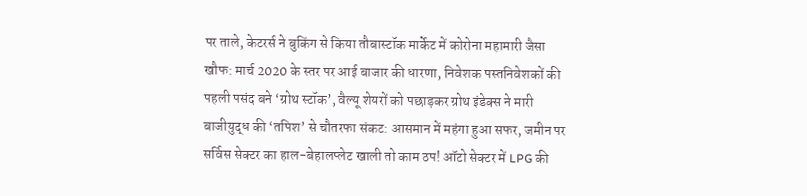पर ताले, केटरर्स ने बुकिंग से किया तौबास्टॉक मार्केट में कोरोना महामारी जैसा खौफ: मार्च 2020 के स्तर पर आई बाजार की धारणा, निवेशक पस्तनिवेशकों की पहली पसंद बने ‘ग्रोथ स्टॉक’, वैल्यू शेयरों को पछाड़कर ग्रोथ इंडेक्स ने मारी बाजीयुद्ध की ‘तपिश’ से चौतरफा संकट: आसमान में महंगा हुआ सफर, जमीन पर सर्विस सेक्टर का हाल-बेहालप्लेट खाली तो काम ठप! ऑटो सेक्टर में LPG की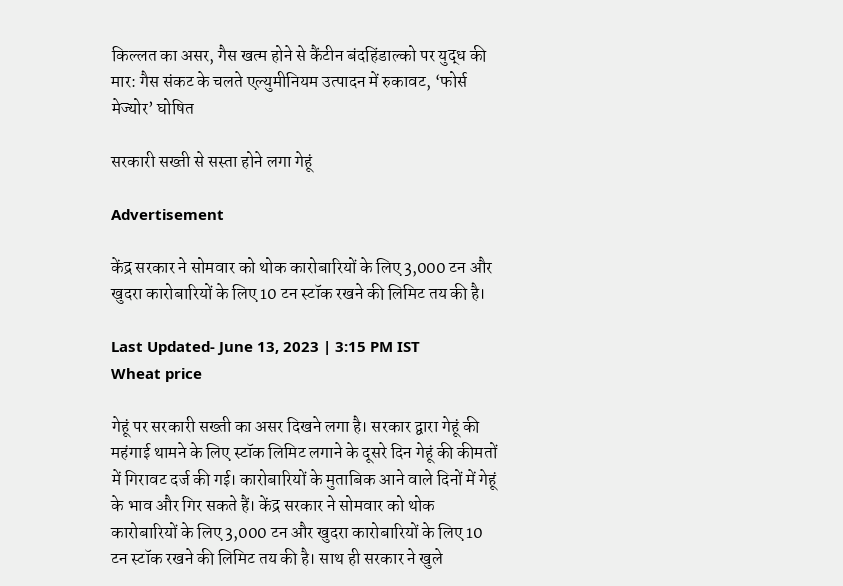किल्लत का असर, गैस खत्म होने से कैंटीन बंदहिंडाल्को पर युद्ध की मार: गैस संकट के चलते एल्युमीनियम उत्पादन में रुकावट, ‘फोर्स मेज्योर’ घोषित

सरकारी सख्ती से सस्ता होने लगा गेहूं

Advertisement

केंद्र सरकार ने सोमवार को थोक कारोबारियों के लिए 3,000 टन और खुदरा कारोबारियों के लिए 10 टन स्टॉक रखने की लिमिट तय की है।

Last Updated- June 13, 2023 | 3:15 PM IST
Wheat price

गेहूं पर सरकारी सख्ती का असर दिखने लगा है। सरकार द्वारा गेहूं की महंगाई थामने के लिए स्टॉक लिमिट लगाने के दूसरे दिन गेहूं की कीमतों में गिरावट दर्ज की गई। कारोबारियों के मुताबिक आने वाले दिनों में गेहूं के भाव और गिर सकते हैं। केंद्र सरकार ने सोमवार को थोक कारोबारियों के लिए 3,000 टन और खुदरा कारोबारियों के लिए 10 टन स्टॉक रखने की लिमिट तय की है। साथ ही सरकार ने खुले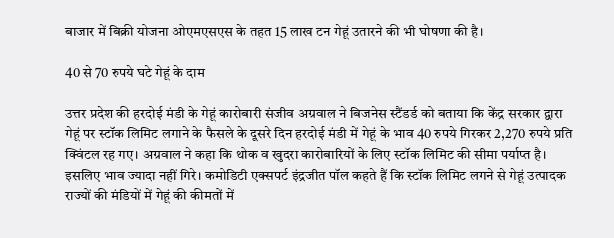बाजार में बिक्री योजना ओएमएसएस के तहत 15 लाख टन गेहूं उतारने की भी घोषणा की है।

40 से 70 रुपये घटे गेहूं के दाम

उत्तर प्रदेश की हरदोई मंडी के गेहूं कारोबारी संजीव अग्रवाल ने बिजनेस स्टैंडर्ड को बताया कि केंद्र सरकार द्वारा गेहूं पर स्टॉक लिमिट लगाने के फैसले के दूसरे दिन हरदोई मंडी में गेहूं के भाव 40 रुपये गिरकर 2,270 रुपये प्रति क्विंटल रह गए। अग्रवाल ने कहा कि थोक व खुदरा कारोबारियों के लिए स्टॉक लिमिट की सीमा पर्याप्त है। इसलिए भाव ज्यादा नहीं गिरे। कमोडिटी एक्सपर्ट इंद्रजीत पॉल कहते हैं कि स्टॉक लिमिट लगने से गेहूं उत्पादक राज्यों की मंडियों में गेहूं की कीमतों में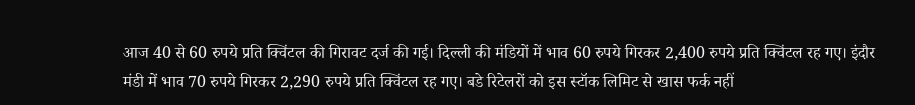आज 40 से 60 रुपये प्रति क्विंटल की गिरावट दर्ज की गई। दिल्ली की मंडियों में भाव 60 रुपये गिरकर 2,400 रुपये प्रति क्विंटल रह गए। इंदौर मंडी में भाव 70 रुपये गिरकर 2,290 रुपये प्रति क्विंटल रह गए। बडे रिटेलरों को इस स्टॉक लिमिट से खास फर्क नहीं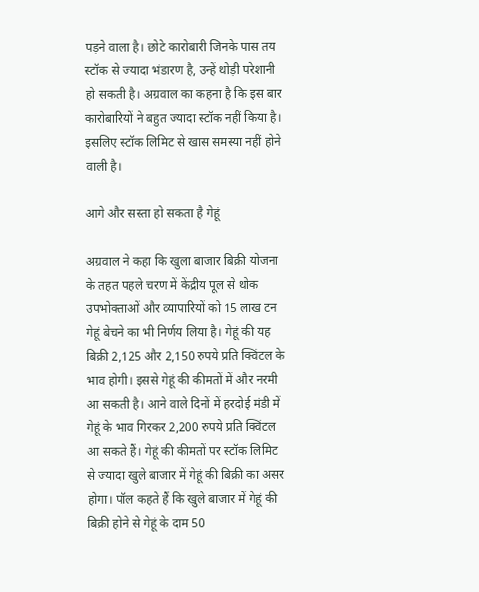पड़ने वाला है। छोटे कारोबारी जिनके पास तय स्टॉक से ज्यादा भंडारण है, उन्हें थोड़ी परेशानी हो सकती है। अग्रवाल का कहना है कि इस बार कारोबारियों ने बहुत ज्यादा स्टॉक नहीं किया है। इसलिए स्टॉक लिमिट से खास समस्या नहीं होने वाली है।

आगे और सस्ता हो सकता है गेहूं

अग्रवाल ने कहा कि खुला बाजार बिक्री योजना के तहत पहले चरण में केंद्रीय पूल से थोक उपभोक्ताओं और व्यापारियों को 15 लाख टन गेहूं बेचने का भी निर्णय लिया है। गेहूं की यह बिक्री 2,125 और 2,150 रुपये प्रति क्विंटल के भाव होगी। इससे गेहूं की कीमतों में और नरमी आ सकती है। आने वाले दिनों में हरदोई मंडी में गेहूं के भाव गिरकर 2,200 रुपये प्रति क्विंटल आ सकते हैं। गेहूं की कीमतों पर स्टॉक लिमिट से ज्यादा खुले बाजार में गेहूं की बिक्री का असर होगा। पॉल कहते हैं कि खुले बाजार में गेहूं की बिक्री होने से गेहूं के दाम 50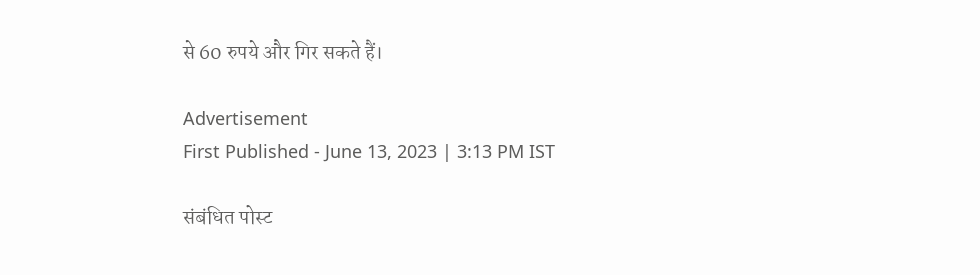से 60 रुपये और गिर सकते हैं।

Advertisement
First Published - June 13, 2023 | 3:13 PM IST

संबंधित पोस्ट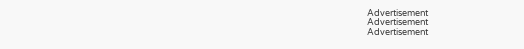Advertisement
Advertisement
Advertisement